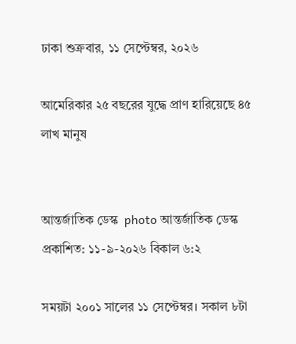ঢাকা শুক্রবার, ১১ সেপ্টেম্বর, ২০২৬

আমেরিকার ২৫ বছরের যুদ্ধে প্রাণ হারিয়েছে ৪৫ লাখ মানুষ


আন্তর্জাতিক ডেস্ক  photo আন্তর্জাতিক ডেস্ক
প্রকাশিত: ১১-৯-২০২৬ বিকাল ৬:২

সময়টা ২০০১ সালের ১১ সেপ্টেম্বর। সকাল ৮টা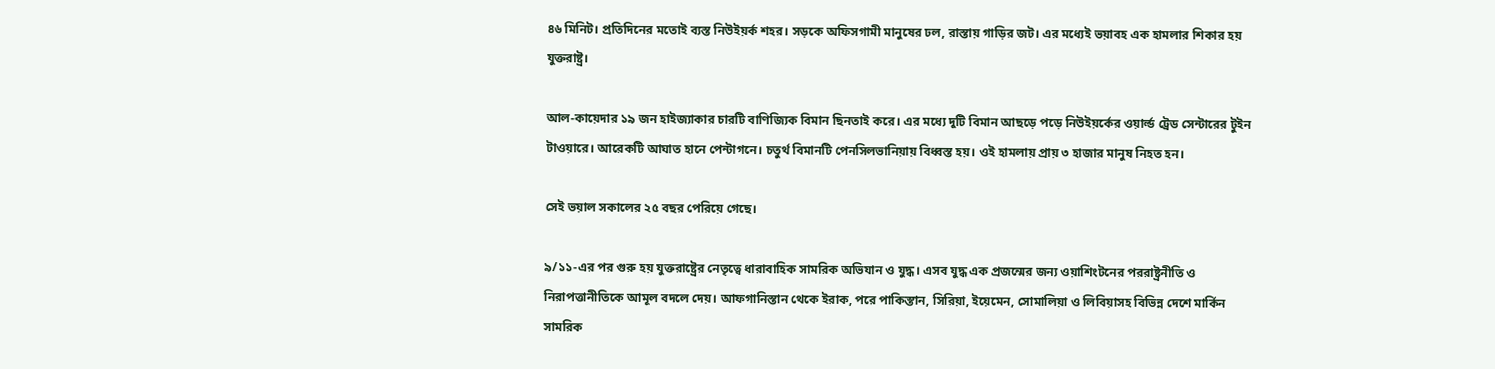৪৬ মিনিট। প্রতিদিনের মতোই ব্যস্ত নিউইয়র্ক শহর। সড়কে অফিসগামী মানুষের ঢল, রাস্তায় গাড়ির জট। এর মধ্যেই ভয়াবহ এক হামলার শিকার হয় যুক্তরাষ্ট্র।

আল-কায়েদার ১৯ জন হাইজ্যাকার চারটি বাণিজ্যিক বিমান ছিনতাই করে। এর মধ্যে দুটি বিমান আছড়ে পড়ে নিউইয়র্কের ওয়ার্ল্ড ট্রেড সেন্টারের টুইন টাওয়ারে। আরেকটি আঘাত হানে পেন্টাগনে। চতুর্থ বিমানটি পেনসিলভানিয়ায় বিধ্বস্ত হয়। ওই হামলায় প্রায় ৩ হাজার মানুষ নিহত হন।

সেই ভয়াল সকালের ২৫ বছর পেরিয়ে গেছে।

৯/১১-এর পর গুরু হয় যুক্তরাষ্ট্রের নেতৃত্বে ধারাবাহিক সামরিক অভিযান ও যুদ্ধ। এসব যুদ্ধ এক প্রজন্মের জন্য ওয়াশিংটনের পররাষ্ট্রনীতি ও নিরাপত্তানীতিকে আমূল বদলে দেয়। আফগানিস্তান থেকে ইরাক, পরে পাকিস্তান, সিরিয়া, ইয়েমেন, সোমালিয়া ও লিবিয়াসহ বিভিন্ন দেশে মার্কিন সামরিক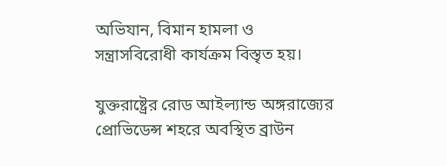অভিযান, বিমান হামলা ও সন্ত্রাসবিরোধী কার্যক্রম বিস্তৃত হয়।

যুক্তরাষ্ট্রের রোড আইল্যান্ড অঙ্গরাজ্যের প্রোভিডেন্স শহরে অবস্থিত ব্রাউন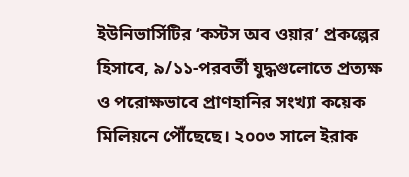ইউনিভার্সিটির ‘কস্টস অব ওয়ার’ প্রকল্পের হিসাবে, ৯/১১-পরবর্তী যুদ্ধগুলোতে প্রত্যক্ষ ও পরোক্ষভাবে প্রাণহানির সংখ্যা কয়েক মিলিয়নে পৌঁছেছে। ২০০৩ সালে ইরাক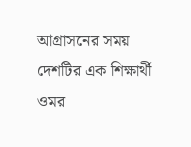আগ্রাসনের সময় দেশটির এক শিক্ষার্থী ওমর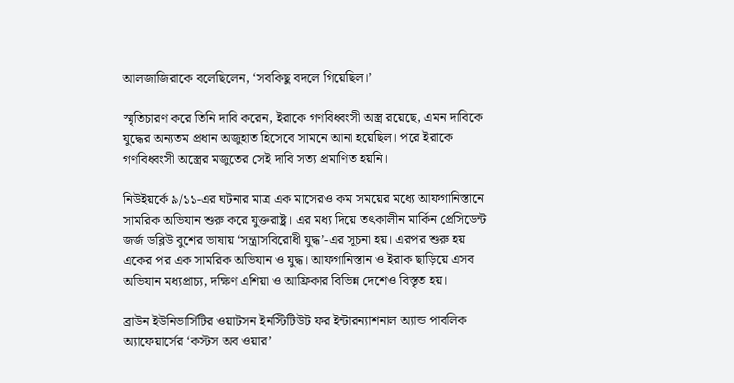আলজাজিরাকে বলেছিলেন, ‘সবকিছু বদলে গিয়েছিল।’

স্মৃতিচারণ করে তিনি দাবি করেন, ইরাকে গণবিধ্বংসী অস্ত্র রয়েছে, এমন দাবিকে যুদ্ধের অন্যতম প্রধান অজুহাত হিসেবে সামনে আনা হয়েছিল। পরে ইরাকে গণবিধ্বংসী অস্ত্রের মজুতের সেই দাবি সত্য প্রমাণিত হয়নি।

নিউইয়র্কে ৯/১১-এর ঘটনার মাত্র এক মাসেরও কম সময়ের মধ্যে আফগানিস্তানে সামরিক অভিযান শুরু করে যুক্তরাষ্ট্র। এর মধ্য দিয়ে তৎকালীন মার্কিন প্রেসিডেন্ট জর্জ ডব্লিউ বুশের ভাষায় ‘সন্ত্রাসবিরোধী যুদ্ধ’-এর সূচনা হয়। এরপর শুরু হয় একের পর এক সামরিক অভিযান ও যুদ্ধ। আফগানিস্তান ও ইরাক ছাড়িয়ে এসব অভিযান মধ্যপ্রাচ্য, দক্ষিণ এশিয়া ও আফ্রিকার বিভিন্ন দেশেও বিস্তৃত হয়।

ব্রাউন ইউনিভার্সিটির ওয়াটসন ইনস্টিটিউট ফর ইন্টারন্যাশনাল অ্যান্ড পাবলিক অ্যাফেয়ার্সের ‘কস্টস অব ওয়ার’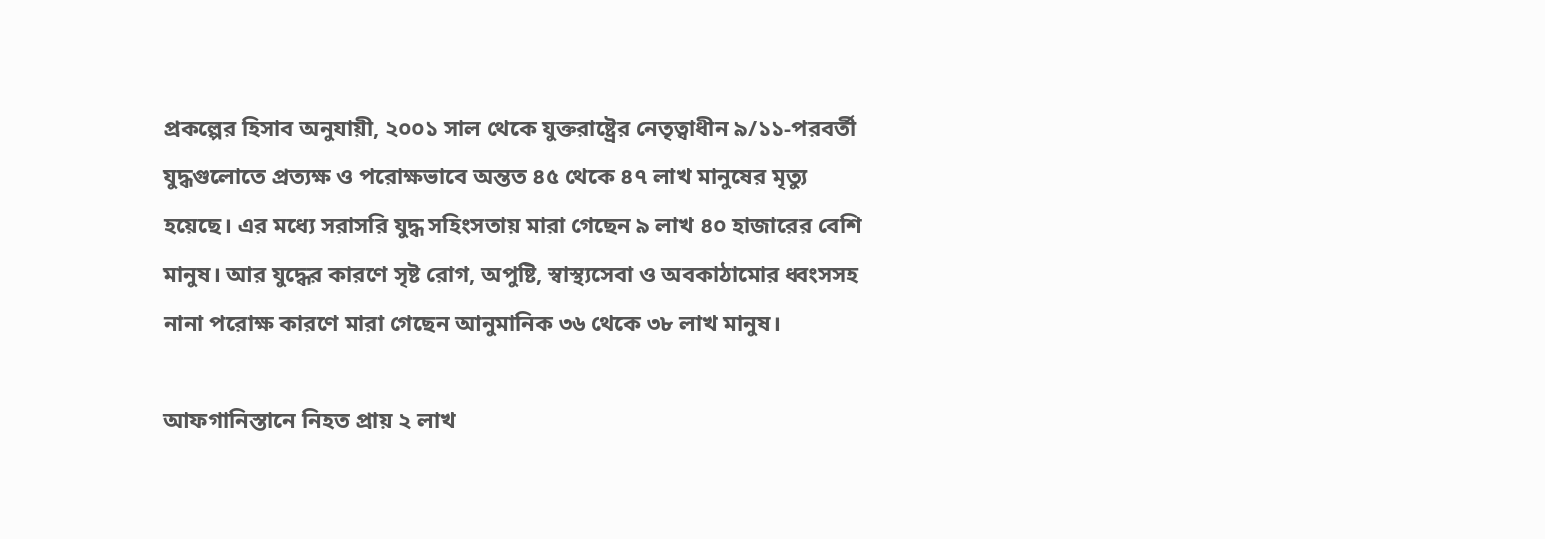প্রকল্পের হিসাব অনুযায়ী, ২০০১ সাল থেকে যুক্তরাষ্ট্রের নেতৃত্বাধীন ৯/১১-পরবর্তী যুদ্ধগুলোতে প্রত্যক্ষ ও পরোক্ষভাবে অন্তত ৪৫ থেকে ৪৭ লাখ মানুষের মৃত্যু হয়েছে। এর মধ্যে সরাসরি যুদ্ধ সহিংসতায় মারা গেছেন ৯ লাখ ৪০ হাজারের বেশি মানুষ। আর যুদ্ধের কারণে সৃষ্ট রোগ, অপুষ্টি, স্বাস্থ্যসেবা ও অবকাঠামোর ধ্বংসসহ নানা পরোক্ষ কারণে মারা গেছেন আনুমানিক ৩৬ থেকে ৩৮ লাখ মানুষ।

আফগানিস্তানে নিহত প্রায় ২ লাখ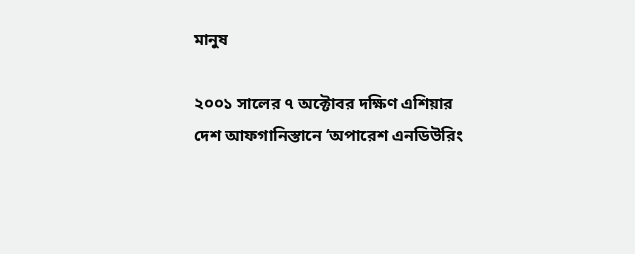মানুষ

২০০১ সালের ৭ অক্টোবর দক্ষিণ এশিয়ার দেশ আফগানিস্তানে ‘অপারেশ এনডিউরিং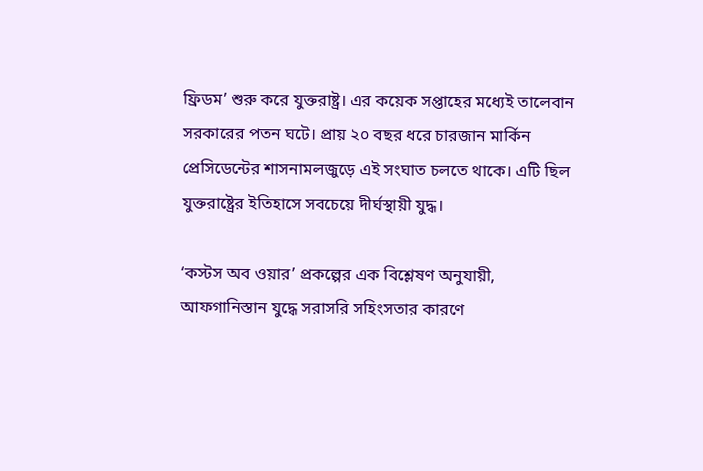ফ্রিডম’ শুরু করে যুক্তরাষ্ট্র। এর কয়েক সপ্তাহের মধ্যেই তালেবান সরকারের পতন ঘটে। প্রায় ২০ বছর ধরে চারজান মার্কিন প্রেসিডেন্টের শাসনামলজুড়ে এই সংঘাত চলতে থাকে। এটি ছিল যুক্তরাষ্ট্রের ইতিহাসে সবচেয়ে দীর্ঘস্থায়ী যুদ্ধ।

‘কস্টস অব ওয়ার’ প্রকল্পের এক বিশ্লেষণ অনুযায়ী, আফগানিস্তান যুদ্ধে সরাসরি সহিংসতার কারণে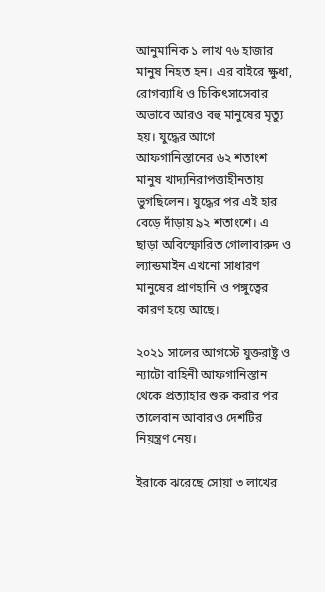আনুমানিক ১ লাখ ৭৬ হাজার মানুষ নিহত হন। এর বাইরে ক্ষুধা, রোগব্যাধি ও চিকিৎসাসেবার অভাবে আরও বহু মানুষের মৃত্যু হয়। যুদ্ধের আগে আফগানিস্তানের ৬২ শতাংশ মানুষ খাদ্যনিরাপত্তাহীনতায় ভুগছিলেন। যুদ্ধের পর এই হার বেড়ে দাঁড়ায় ৯২ শতাংশে। এ ছাড়া অবিস্ফোরিত গোলাবারুদ ও ল্যান্ডমাইন এখনো সাধারণ মানুষের প্রাণহানি ও পঙ্গুত্বের কারণ হয়ে আছে।

২০২১ সালের আগস্টে যুক্তরাষ্ট্র ও ন্যাটো বাহিনী আফগানিস্তান থেকে প্রত্যাহার শুরু করার পর তালেবান আবারও দেশটির নিয়ন্ত্রণ নেয়।

ইরাকে ঝরেছে সোয়া ৩ লাখের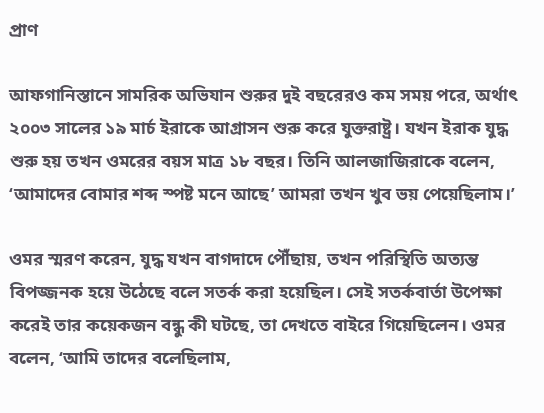প্রাণ

আফগানিস্তানে সামরিক অভিযান শুরুর দুই বছরেরও কম সময় পরে, অর্থাৎ ২০০৩ সালের ১৯ মার্চ ইরাকে আগ্রাসন শুরু করে যুক্তরাষ্ট্র। যখন ইরাক যুদ্ধ শুরু হয় তখন ওমরের বয়স মাত্র ১৮ বছর। তিনি আলজাজিরাকে বলেন, ‘আমাদের বোমার শব্দ স্পষ্ট মনে আছে’ আমরা তখন খুব ভয় পেয়েছিলাম।’

ওমর স্মরণ করেন, যুদ্ধ যখন বাগদাদে পৌঁছায়, তখন পরিস্থিতি অত্যন্ত বিপজ্জনক হয়ে উঠেছে বলে সতর্ক করা হয়েছিল। সেই সতর্কবার্তা উপেক্ষা করেই তার কয়েকজন বন্ধু কী ঘটছে, তা দেখতে বাইরে গিয়েছিলেন। ওমর বলেন, ‘আমি তাদের বলেছিলাম,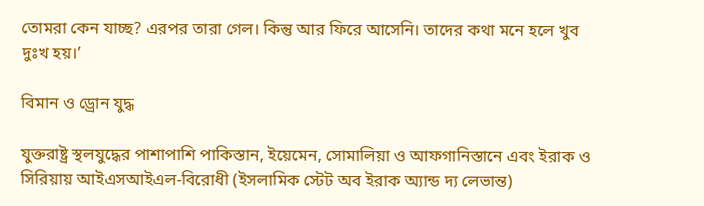তোমরা কেন যাচ্ছ? এরপর তারা গেল। কিন্তু আর ফিরে আসেনি। তাদের কথা মনে হলে খুব দুঃখ হয়।’

বিমান ও ড্রোন যুদ্ধ

যুক্তরাষ্ট্র স্থলযুদ্ধের পাশাপাশি পাকিস্তান, ইয়েমেন, সোমালিয়া ও আফগানিস্তানে এবং ইরাক ও সিরিয়ায় আইএসআইএল-বিরোধী (ইসলামিক স্টেট অব ইরাক অ্যান্ড দ্য লেভান্ত)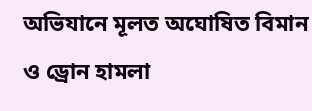অভিযানে মূলত অঘোষিত বিমান ও ড্রোন হামলা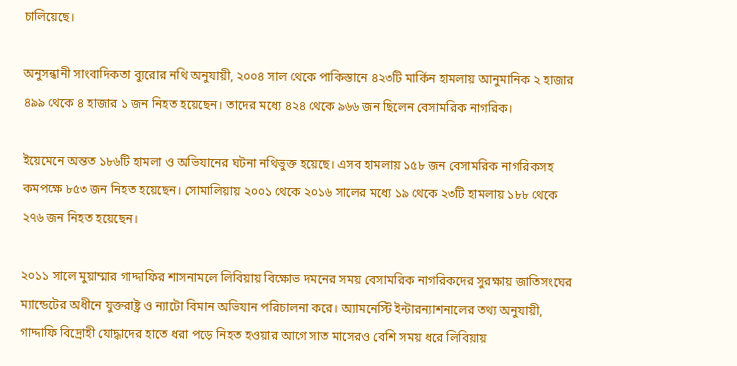চালিয়েছে।

অনুসন্ধানী সাংবাদিকতা ব্যুরোর নথি অনুযায়ী, ২০০৪ সাল থেকে পাকিস্তানে ৪২৩টি মার্কিন হামলায় আনুমানিক ২ হাজার ৪৯৯ থেকে ৪ হাজার ১ জন নিহত হয়েছেন। তাদের মধ্যে ৪২৪ থেকে ৯৬৬ জন ছিলেন বেসামরিক নাগরিক।

ইয়েমেনে অন্তত ১৮৬টি হামলা ও অভিযানের ঘটনা নথিভুক্ত হয়েছে। এসব হামলায় ১৫৮ জন বেসামরিক নাগরিকসহ কমপক্ষে ৮৫৩ জন নিহত হয়েছেন। সোমালিয়ায় ২০০১ থেকে ২০১৬ সালের মধ্যে ১৯ থেকে ২৩টি হামলায় ১৮৮ থেকে ২৭৬ জন নিহত হয়েছেন।

২০১১ সালে মুয়াম্মার গাদ্দাফির শাসনামলে লিবিয়ায় বিক্ষোভ দমনের সময় বেসামরিক নাগরিকদের সুরক্ষায় জাতিসংঘের ম্যান্ডেটের অধীনে যুক্তরাষ্ট্র ও ন্যাটো বিমান অভিযান পরিচালনা করে। অ্যামনেস্টি ইন্টারন্যাশনালের তথ্য অনুযায়ী, গাদ্দাফি বিদ্রোহী যোদ্ধাদের হাতে ধরা পড়ে নিহত হওয়ার আগে সাত মাসেরও বেশি সময় ধরে লিবিয়ায়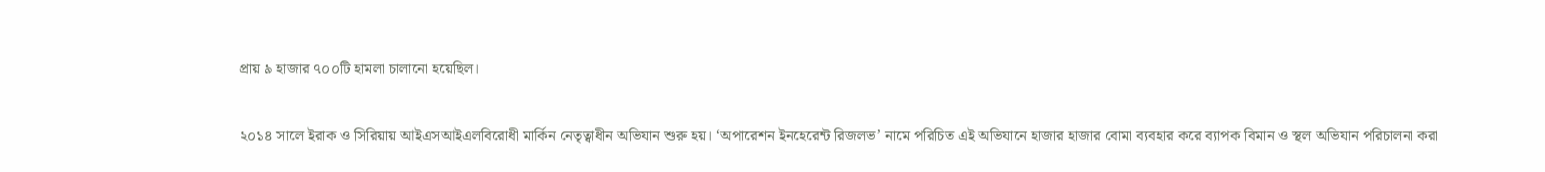প্রায় ৯ হাজার ৭০০টি হামলা চালানো হয়েছিল।

২০১৪ সালে ইরাক ও সিরিয়ায় আইএসআইএলবিরোধী মার্কিন নেতৃত্বাধীন অভিযান শুরু হয়। ‘অপারেশন ইনহেরেন্ট রিজলভ’ নামে পরিচিত এই অভিযানে হাজার হাজার বোমা ব্যবহার করে ব্যাপক বিমান ও স্থল অভিযান পরিচালনা করা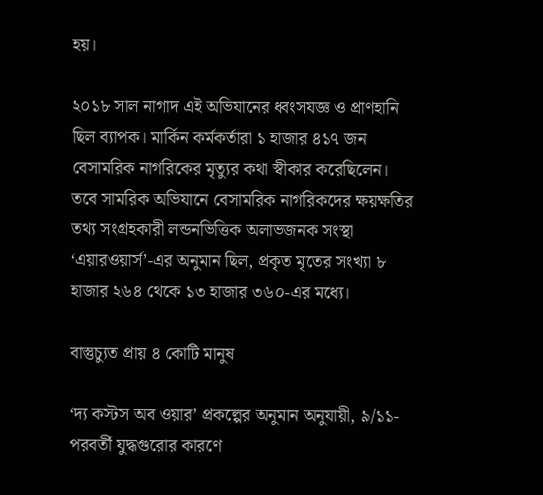হয়।

২০১৮ সাল নাগাদ এই অভিযানের ধ্বংসযজ্ঞ ও প্রাণহানি ছিল ব্যাপক। মার্কিন কর্মকর্তারা ১ হাজার ৪১৭ জন বেসামরিক নাগরিকের মৃত্যুর কথা স্বীকার করেছিলেন। তবে সামরিক অভিযানে বেসামরিক নাগরিকদের ক্ষয়ক্ষতির তথ্য সংগ্রহকারী লন্ডনভিত্তিক অলাভজনক সংস্থা ‘এয়ারওয়ার্স’-এর অনুমান ছিল, প্রকৃত মৃতের সংখ্যা ৮ হাজার ২৬৪ থেকে ১৩ হাজার ৩৬০-এর মধ্যে।

বাস্তুচ্যুত প্রায় ৪ কোটি মানুষ

‘দ্য কস্টস অব ওয়ার’ প্রকল্পের অনুমান অনুযায়ী, ৯/১১-পরবর্তী যুদ্ধগুরোর কারণে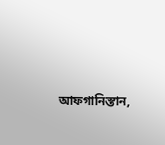আফগানিস্তান,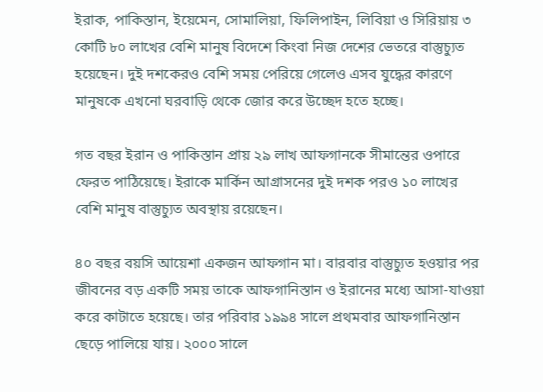ইরাক, পাকিস্তান, ইয়েমেন, সোমালিয়া, ফিলিপাইন, লিবিয়া ও সিরিয়ায় ৩ কোটি ৮০ লাখের বেশি মানুষ বিদেশে কিংবা নিজ দেশের ভেতরে বাস্তুচ্যুত হয়েছেন। দুই দশকেরও বেশি সময় পেরিয়ে গেলেও এসব যুদ্ধের কারণে মানুষকে এখনো ঘরবাড়ি থেকে জোর করে উচ্ছেদ হতে হচ্ছে।

গত বছর ইরান ও পাকিস্তান প্রায় ২৯ লাখ আফগানকে সীমান্তের ওপারে ফেরত পাঠিয়েছে। ইরাকে মার্কিন আগ্রাসনের দুই দশক পরও ১০ লাখের বেশি মানুষ বাস্তুচ্যুত অবস্থায় রয়েছেন।

৪০ বছর বয়সি আয়েশা একজন আফগান মা। বারবার বাস্তুচ্যুত হওয়ার পর জীবনের বড় একটি সময় তাকে আফগানিস্তান ও ইরানের মধ্যে আসা-যাওয়া করে কাটাতে হয়েছে। তার পরিবার ১৯৯৪ সালে প্রথমবার আফগানিস্তান ছেড়ে পালিয়ে যায়। ২০০০ সালে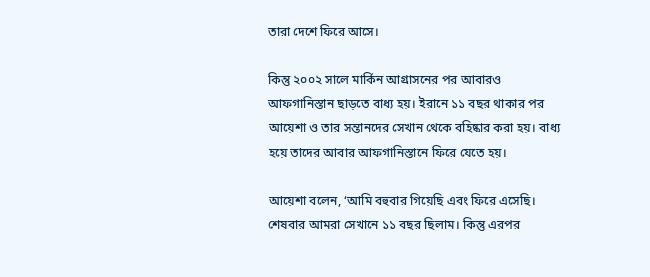তারা দেশে ফিরে আসে।

কিন্তু ২০০২ সালে মার্কিন আগ্রাসনের পর আবারও আফগানিস্তান ছাড়তে বাধ্য হয়। ইরানে ১১ বছর থাকার পর আয়েশা ও তার সন্তানদের সেখান থেকে বহিষ্কার করা হয়। বাধ্য হয়ে তাদের আবার আফগানিস্তানে ফিরে যেতে হয়।

আয়েশা বলেন, ‘আমি বহুবার গিয়েছি এবং ফিরে এসেছি। শেষবার আমরা সেখানে ১১ বছর ছিলাম। কিন্তু এরপর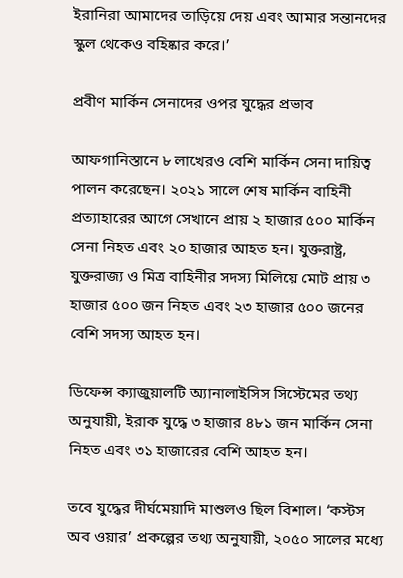ইরানিরা আমাদের তাড়িয়ে দেয় এবং আমার সন্তানদের স্কুল থেকেও বহিষ্কার করে।’

প্রবীণ মার্কিন সেনাদের ওপর যুদ্ধের প্রভাব

আফগানিস্তানে ৮ লাখেরও বেশি মার্কিন সেনা দায়িত্ব পালন করেছেন। ২০২১ সালে শেষ মার্কিন বাহিনী প্রত্যাহারের আগে সেখানে প্রায় ২ হাজার ৫০০ মার্কিন সেনা নিহত এবং ২০ হাজার আহত হন। যুক্তরাষ্ট্র, যুক্তরাজ্য ও মিত্র বাহিনীর সদস্য মিলিয়ে মোট প্রায় ৩ হাজার ৫০০ জন নিহত এবং ২৩ হাজার ৫০০ জনের বেশি সদস্য আহত হন।

ডিফেন্স ক্যাজুয়ালটি অ্যানালাইসিস সিস্টেমের তথ্য অনুযায়ী, ইরাক যুদ্ধে ৩ হাজার ৪৮১ জন মার্কিন সেনা নিহত এবং ৩১ হাজারের বেশি আহত হন।

তবে যুদ্ধের দীর্ঘমেয়াদি মাশুলও ছিল বিশাল। ‘কস্টস অব ওয়ার’ প্রকল্পের তথ্য অনুযায়ী, ২০৫০ সালের মধ্যে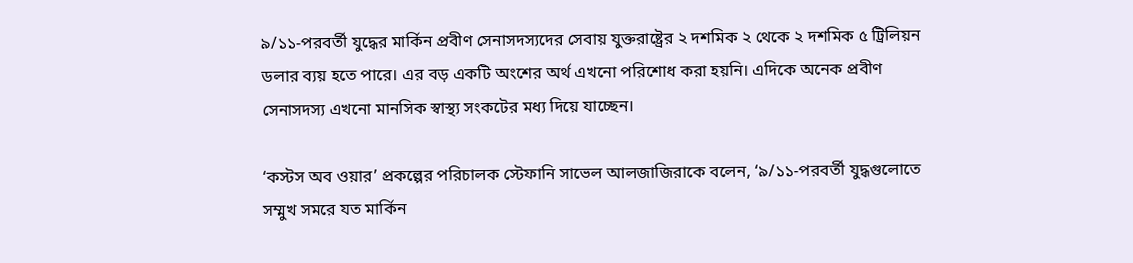৯/১১-পরবর্তী যুদ্ধের মার্কিন প্রবীণ সেনাসদস্যদের সেবায় যুক্তরাষ্ট্রের ২ দশমিক ২ থেকে ২ দশমিক ৫ ট্রিলিয়ন ডলার ব্যয় হতে পারে। এর বড় একটি অংশের অর্থ এখনো পরিশোধ করা হয়নি। এদিকে অনেক প্রবীণ সেনাসদস্য এখনো মানসিক স্বাস্থ্য সংকটের মধ্য দিয়ে যাচ্ছেন।

‘কস্টস অব ওয়ার’ প্রকল্পের পরিচালক স্টেফানি সাভেল আলজাজিরাকে বলেন, ‘৯/১১-পরবর্তী যুদ্ধগুলোতে সম্মুখ সমরে যত মার্কিন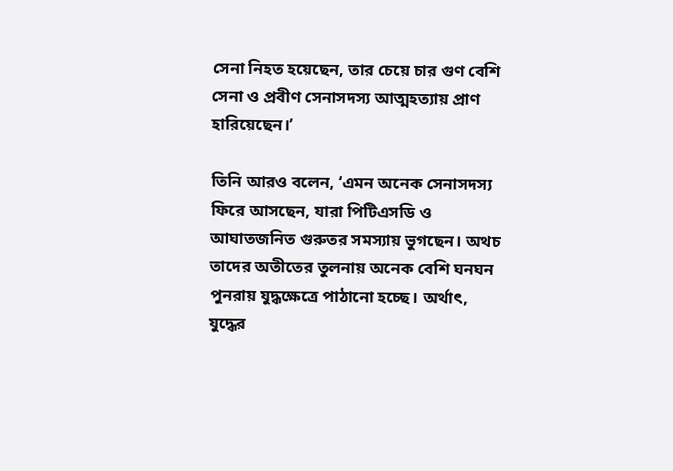সেনা নিহত হয়েছেন, তার চেয়ে চার গুণ বেশি সেনা ও প্রবীণ সেনাসদস্য আত্মহত্যায় প্রাণ হারিয়েছেন।’

তিনি আরও বলেন, ‘এমন অনেক সেনাসদস্য ফিরে আসছেন, যারা পিটিএসডি ও আঘাতজনিত গুরুতর সমস্যায় ভুগছেন। অথচ তাদের অতীতের তুলনায় অনেক বেশি ঘনঘন পুনরায় যুদ্ধক্ষেত্রে পাঠানো হচ্ছে। অর্থাৎ, যুদ্ধের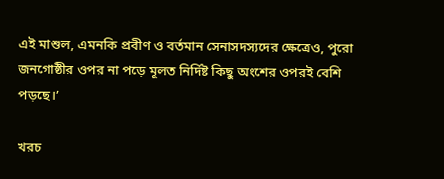এই মাশুল, এমনকি প্রবীণ ও বর্তমান সেনাসদস্যদের ক্ষেত্রেও, পুরো জনগোষ্ঠীর ওপর না পড়ে মূলত নির্দিষ্ট কিছু অংশের ওপরই বেশি পড়ছে।’

খরচ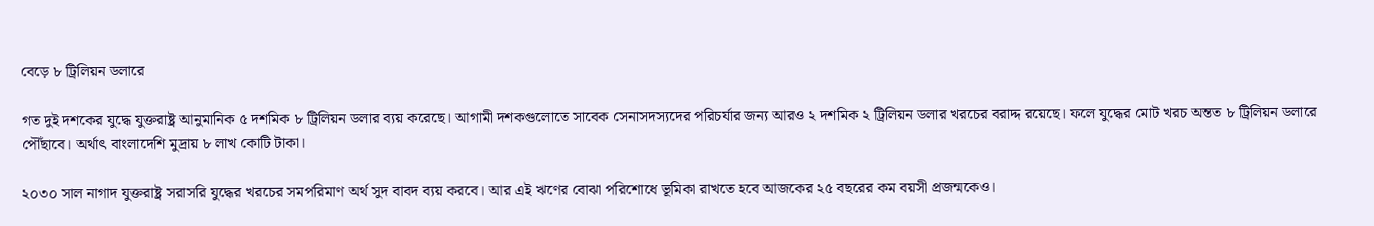বেড়ে ৮ ট্রিলিয়ন ডলারে

গত দুই দশকের যুদ্ধে যুক্তরাষ্ট্র আনুমানিক ৫ দশমিক ৮ ট্রিলিয়ন ডলার ব্যয় করেছে। আগামী দশকগুলোতে সাবেক সেনাসদস্যদের পরিচর্যার জন্য আরও ২ দশমিক ২ ট্রিলিয়ন ডলার খরচের বরাদ্দ রয়েছে। ফলে যুদ্ধের মোট খরচ অন্তত ৮ ট্রিলিয়ন ডলারে পৌঁছাবে। অর্থাৎ বাংলাদেশি মুদ্রায় ৮ লাখ কোটি টাকা।

২০৩০ সাল নাগাদ যুক্তরাষ্ট্র সরাসরি যুদ্ধের খরচের সমপরিমাণ অর্থ সুদ বাবদ ব্যয় করবে। আর এই ঋণের বোঝা পরিশোধে ভূমিকা রাখতে হবে আজকের ২৫ বছরের কম বয়সী প্রজন্মকেও।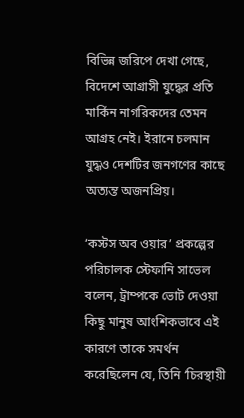বিভিন্ন জরিপে দেখা গেছে, বিদেশে আগ্রাসী যুদ্ধের প্রতি মার্কিন নাগরিকদের তেমন আগ্রহ নেই। ইরানে চলমান যুদ্ধও দেশটির জনগণের কাছে অত্যন্ত অজনপ্রিয়।

‘কস্টস অব ওয়ার’ প্রকল্পের পরিচালক স্টেফানি সাভেল বলেন, ট্রাম্পকে ভোট দেওয়া কিছু মানুষ আংশিকভাবে এই কারণে তাকে সমর্থন করেছিলেন যে, তিনি ‘চিরস্থায়ী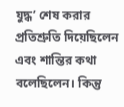যুদ্ধ’ শেষ করার প্রতিশ্রুতি দিয়েছিলেন এবং শান্তির কথা বলেছিলেন। কিন্তু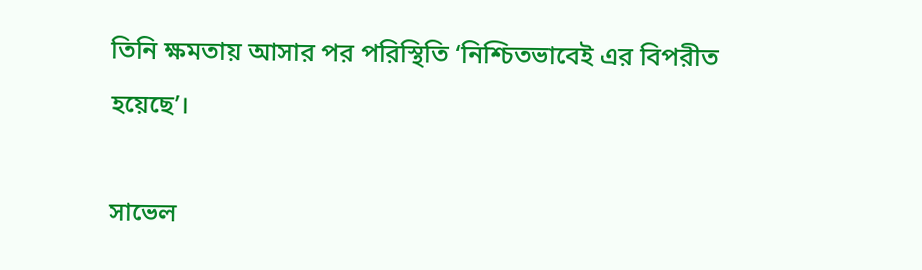তিনি ক্ষমতায় আসার পর পরিস্থিতি ‘নিশ্চিতভাবেই এর বিপরীত হয়েছে’।

সাভেল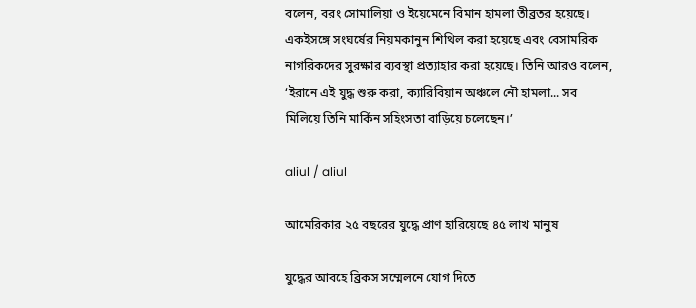বলেন, বরং সোমালিয়া ও ইয়েমেনে বিমান হামলা তীব্রতর হয়েছে। একইসঙ্গে সংঘর্ষের নিয়মকানুন শিথিল করা হয়েছে এবং বেসামরিক নাগরিকদের সুরক্ষার ব্যবস্থা প্রত্যাহার করা হয়েছে। তিনি আরও বলেন, ‘ইরানে এই যুদ্ধ শুরু করা, ক্যারিবিয়ান অঞ্চলে নৌ হামলা... সব মিলিয়ে তিনি মার্কিন সহিংসতা বাড়িয়ে চলেছেন।’

aliul / aliul

আমেরিকার ২৫ বছরের যুদ্ধে প্রাণ হারিয়েছে ৪৫ লাখ মানুষ

যুদ্ধের আবহে ব্রিকস সম্মেলনে যোগ দিতে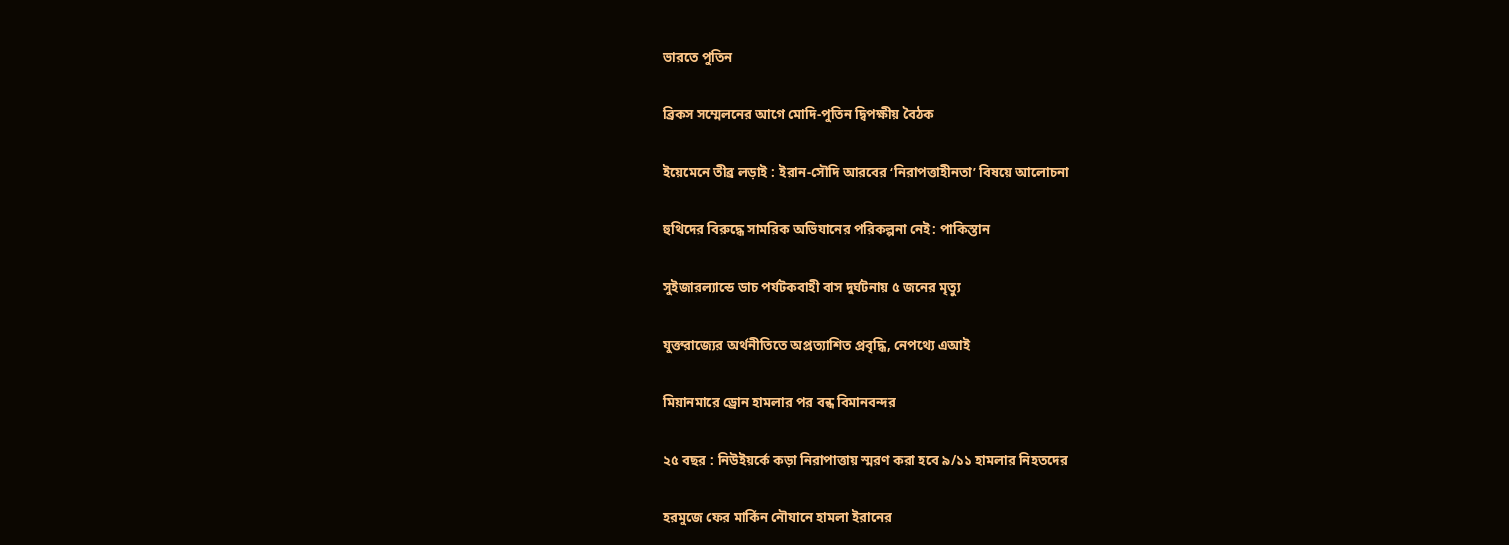ভারতে পুতিন

ব্রিকস সম্মেলনের আগে মোদি-পুতিন দ্বিপক্ষীয় বৈঠক

ইয়েমেনে তীব্র লড়াই : ইরান-সৌদি আরবের ‘নিরাপত্তাহীনতা’ বিষয়ে আলোচনা

হুথিদের বিরুদ্ধে সামরিক অভিযানের পরিকল্পনা নেই: পাকিস্তান

সুইজারল্যান্ডে ডাচ পর্যটকবাহী বাস দুর্ঘটনায় ৫ জনের মৃত্যু

যুক্তরাজ্যের অর্থনীতিতে অপ্রত্যাশিত প্রবৃদ্ধি, নেপথ্যে এআই

মিয়ানমারে ড্রোন হামলার পর বন্ধ বিমানবন্দর

২৫ বছর : নিউইয়র্কে কড়া নিরাপাত্তায় স্মরণ করা হবে ৯/১১ হামলার নিহতদের

হরমুজে ফের মার্কিন নৌযানে হামলা ইরানের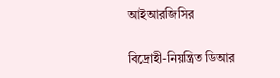আইআরজিসির

বিদ্রোহী-নিয়ন্ত্রিত ডিআর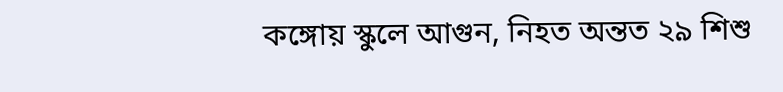কঙ্গোয় স্কুলে আগুন, নিহত অন্তত ২৯ শিশু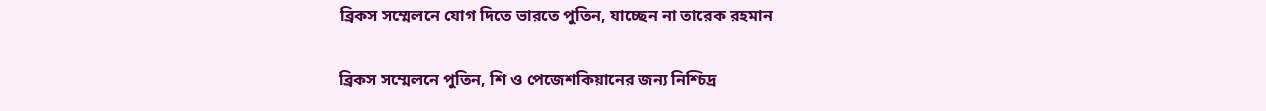ব্রিকস সম্মেলনে যোগ দিতে ভারতে পুতিন, যাচ্ছেন না তারেক রহমান

ব্রিকস সম্মেলনে পুতিন, শি ও পেজেশকিয়ানের জন্য নিশ্চিদ্র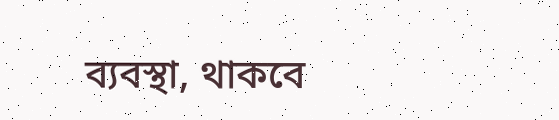ব্যবস্থা, থাকবে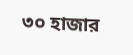৩০ হাজার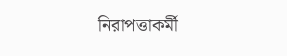নিরাপত্তাকর্মী